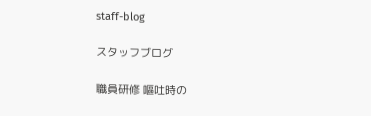staff-blog

スタッフブログ

職員研修 嘔吐時の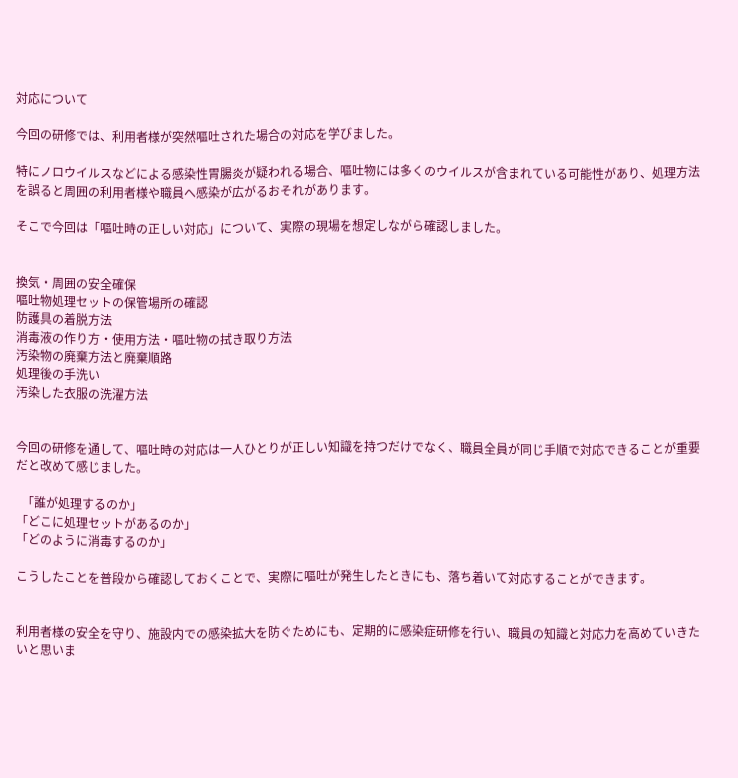対応について

今回の研修では、利用者様が突然嘔吐された場合の対応を学びました。

特にノロウイルスなどによる感染性胃腸炎が疑われる場合、嘔吐物には多くのウイルスが含まれている可能性があり、処理方法を誤ると周囲の利用者様や職員へ感染が広がるおそれがあります。

そこで今回は「嘔吐時の正しい対応」について、実際の現場を想定しながら確認しました。


換気・周囲の安全確保
嘔吐物処理セットの保管場所の確認
防護具の着脱方法
消毒液の作り方・使用方法・嘔吐物の拭き取り方法
汚染物の廃棄方法と廃棄順路
処理後の手洗い
汚染した衣服の洗濯方法


今回の研修を通して、嘔吐時の対応は一人ひとりが正しい知識を持つだけでなく、職員全員が同じ手順で対応できることが重要だと改めて感じました。

  「誰が処理するのか」
「どこに処理セットがあるのか」
「どのように消毒するのか」

こうしたことを普段から確認しておくことで、実際に嘔吐が発生したときにも、落ち着いて対応することができます。


利用者様の安全を守り、施設内での感染拡大を防ぐためにも、定期的に感染症研修を行い、職員の知識と対応力を高めていきたいと思いま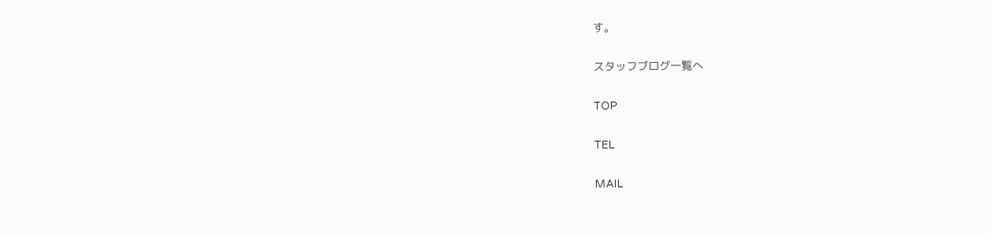す。

スタッフブログ一覧へ

TOP

TEL

MAIL